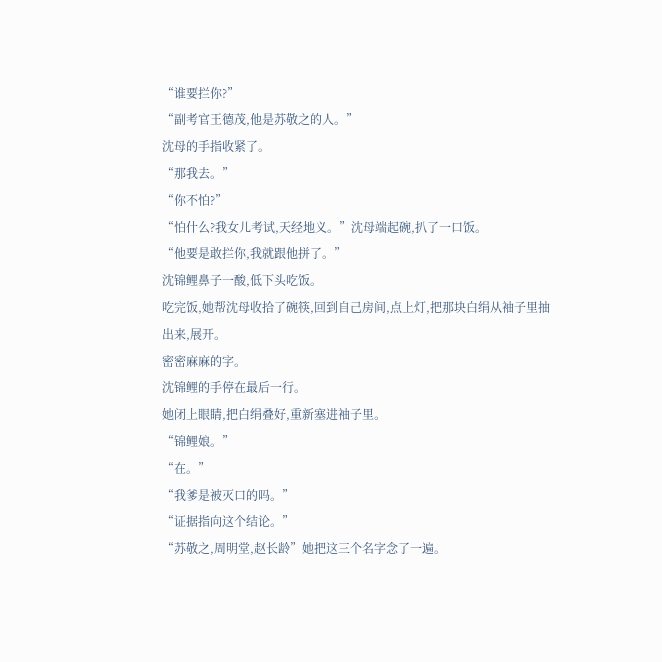“谁要拦你?”
“副考官王德茂,他是苏敬之的人。”
沈母的手指收紧了。
“那我去。”
“你不怕?”
“怕什么?我女儿考试,天经地义。”沈母端起碗,扒了一口饭。
“他要是敢拦你,我就跟他拼了。”
沈锦鲤鼻子一酸,低下头吃饭。
吃完饭,她帮沈母收拾了碗筷,回到自己房间,点上灯,把那块白绢从袖子里抽出来,展开。
密密麻麻的字。
沈锦鲤的手停在最后一行。
她闭上眼睛,把白绢叠好,重新塞进袖子里。
“锦鲤娘。”
“在。”
“我爹是被灭口的吗。”
“证据指向这个结论。”
“苏敬之,周明堂,赵长龄”她把这三个名字念了一遍。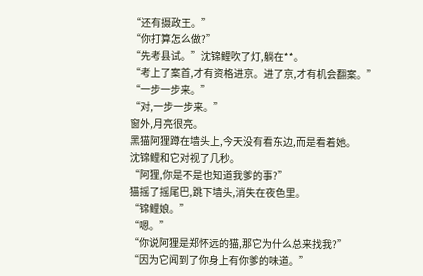“还有摄政王。”
“你打算怎么做?”
“先考县试。”沈锦鲤吹了灯,躺在**。
“考上了案首,才有资格进京。进了京,才有机会翻案。”
“一步一步来。”
“对,一步一步来。”
窗外,月亮很亮。
黑猫阿狸蹲在墙头上,今天没有看东边,而是看着她。
沈锦鲤和它对视了几秒。
“阿狸,你是不是也知道我爹的事?”
猫摇了摇尾巴,跳下墙头,消失在夜色里。
“锦鲤娘。”
“嗯。”
“你说阿狸是郑怀远的猫,那它为什么总来找我?”
“因为它闻到了你身上有你爹的味道。”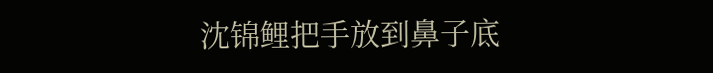沈锦鲤把手放到鼻子底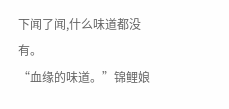下闻了闻,什么味道都没有。
“血缘的味道。”锦鲤娘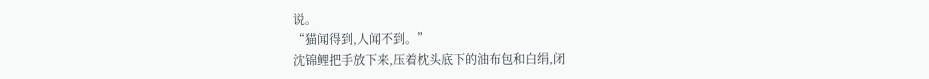说。
“猫闻得到,人闻不到。”
沈锦鲤把手放下来,压着枕头底下的油布包和白绢,闭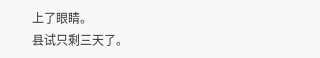上了眼睛。
县试只剩三天了。